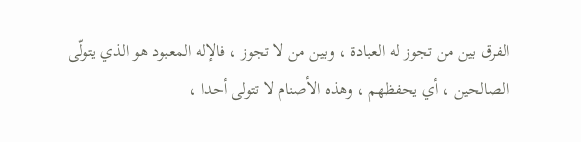الفرق بين من تجوز له العبادة ، وبين من لا تجوز ، فالإله المعبود هو الذي يتولّى الصالحين ، أي يحفظهم ، وهذه الأصنام لا تتولى أحدا ،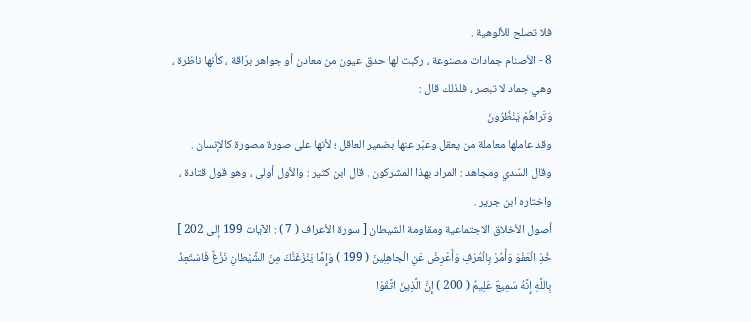فلا تصلح للألوهية .
8 - الأصنام جمادات مصنوعة ، ركبت لها حدق عيون من معادن أو جواهر برّاقة ، كأنها ناظرة ، وهي جماد لا تبصر ، فلذلك قال :
وَتَراهُمْ يَنْظُرُونَ
وقد عاملها معاملة من يعقل وعبّر عنها بضمير العاقل ؛ لأنها على صورة مصورة كالإنسان .
وقال السّدي ومجاهد : المراد بهذا المشركون . قال ابن كثير : والأول أولى ، وهو قول قتادة ، واختاره ابن جرير .
أصول الأخلاق الاجتماعية ومقاومة الشيطان [ سورة الأعراف ( 7 ) : الآيات 199 إلى 202 ]
خُذِ الْعَفْوَ وَأْمُرْ بِالْعُرْفِ وَأَعْرِضْ عَنِ الْجاهِلِينَ ( 199 ) وَإِمَّا يَنْزَغَنَّكَ مِنَ الشَّيْطانِ نَزْغٌ فَاسْتَعِذْ بِاللَّهِ إِنَّهُ سَمِيعٌ عَلِيمٌ ( 200 ) إِنَّ الَّذِينَ اتَّقَوْا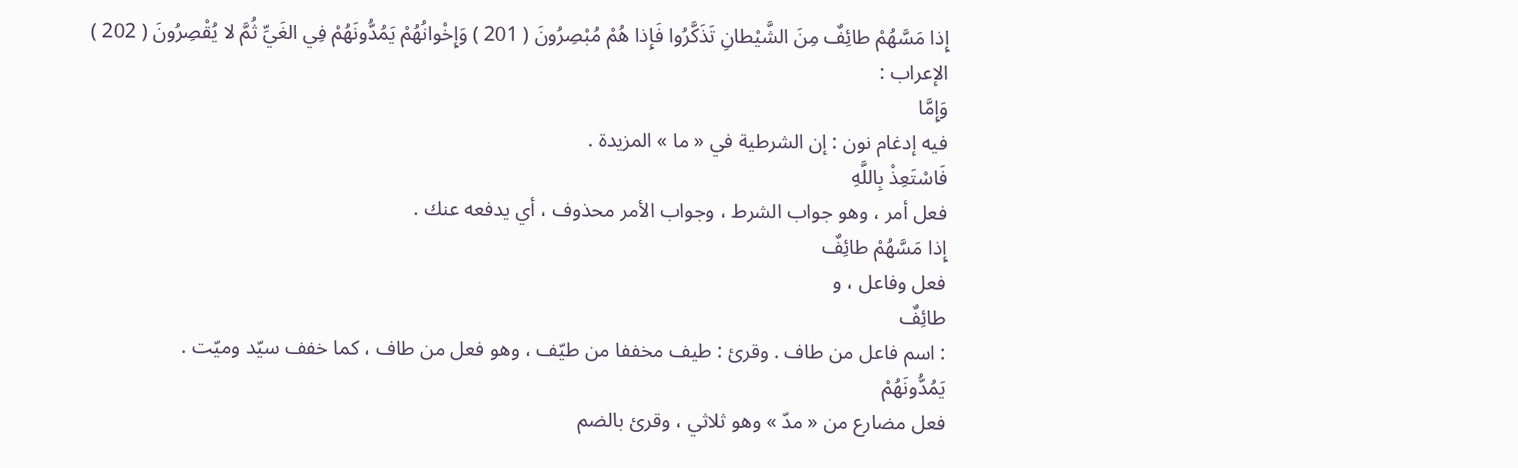إِذا مَسَّهُمْ طائِفٌ مِنَ الشَّيْطانِ تَذَكَّرُوا فَإِذا هُمْ مُبْصِرُونَ ( 201 ) وَإِخْوانُهُمْ يَمُدُّونَهُمْ فِي الغَيِّ ثُمَّ لا يُقْصِرُونَ ( 202 )
الإعراب :
وَإِمَّا
فيه إدغام نون : إن الشرطية في « ما » المزيدة .
فَاسْتَعِذْ بِاللَّهِ
فعل أمر ، وهو جواب الشرط ، وجواب الأمر محذوف ، أي يدفعه عنك .
إِذا مَسَّهُمْ طائِفٌ
فعل وفاعل ، و
طائِفٌ
: اسم فاعل من طاف . وقرئ : طيف مخففا من طيّف ، وهو فعل من طاف ، كما خفف سيّد وميّت .
يَمُدُّونَهُمْ
فعل مضارع من « مدّ » وهو ثلاثي ، وقرئ بالضم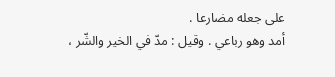على جعله مضارعا .
أمد وهو رباعي . وقيل : مدّ في الخير والشّر ،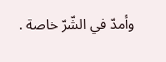وأمدّ في الشّرّ خاصة .